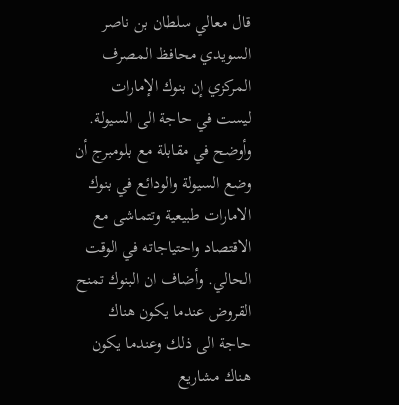قال معالي سلطان بن ناصر السويدي محافظ المصرف المركزي إن بنوك الإمارات ليست في حاجة الى السيولة. وأوضح في مقابلة مع بلومبرج أن وضع السيولة والودائع في بنوك الامارات طبيعية وتتماشى مع الاقتصاد واحتياجاته في الوقت الحالي. وأضاف ان البنوك تمنح القروض عندما يكون هناك حاجة الى ذلك وعندما يكون هناك مشاريع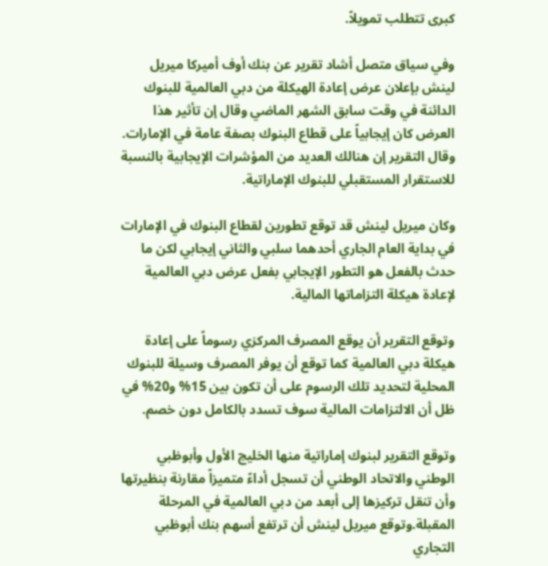كبرى تتطلب تمويلاً.

وفي سياق متصل أشاد تقرير عن بنك أوف أميركا ميريل لينش بإعلان عرض إعادة الهيكلة من دبي العالمية للبنوك الدائنة في وقت سابق الشهر الماضي وقال إن تأثير هذا العرض كان إيجابياً على قطاع البنوك بصفة عامة في الإمارات. وقال التقرير إن هنالك العديد من المؤشرات الإيجابية بالنسبة للاستقرار المستقبلي للبنوك الإماراتية.

وكان ميريل لينش قد توقع تطورين لقطاع البنوك في الإمارات في بداية العام الجاري أحدهما سلبي والثاني إيجابي لكن ما حدث بالفعل هو التطور الإيجابي بفعل عرض دبي العالمية لإعادة هيكلة التزاماتها المالية.

وتوقع التقرير أن يوقع المصرف المركزي رسوماً على إعادة هيكلة دبي العالمية كما توقع أن يوفر المصرف وسيلة للبنوك المحلية لتحديد تلك الرسوم على أن تكون بين 15% و20% في ظل أن الالتزامات المالية سوف تسدد بالكامل دون خصم.

وتوقع التقرير لبنوك إماراتية منها الخليج الأول وأبوظبي الوطني والاتحاد الوطني أن تسجل أداءً متميزاً مقارنة بنظيرتها وأن تنقل تركيزها إلى أبعد من دبي العالمية في المرحلة المقبلة.وتوقع ميريل لينش أن ترتفع أسهم بنك أبوظبي التجاري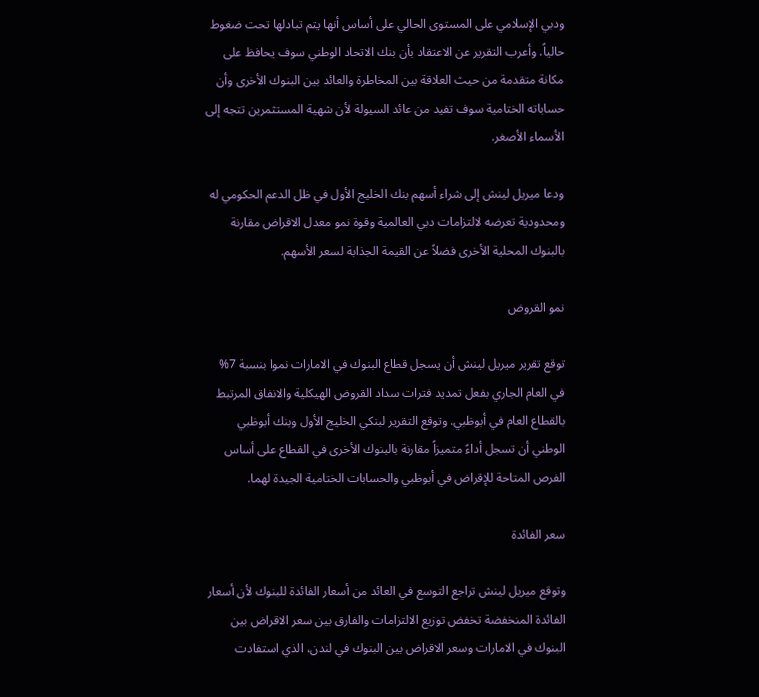ودبي الإسلامي على المستوى الحالي على أساس أنها يتم تبادلها تحت ضغوط حالياً. وأعرب التقرير عن الاعتقاد بأن بنك الاتحاد الوطني سوف يحافظ على مكانة متقدمة من حيث العلاقة بين المخاطرة والعائد بين البنوك الأخرى وأن حساباته الختامية سوف تفيد من عائد السيولة لأن شهية المستثمرين تتجه إلى الأسماء الأصغر.

ودعا ميريل لينش إلى شراء أسهم بنك الخليج الأول في ظل الدعم الحكومي له ومحدودية تعرضه لالتزامات دبي العالمية وقوة نمو معدل الاقراض مقارنة بالبنوك المحلية الأخرى فضلاً عن القيمة الجذابة لسعر الأسهم.

نمو القروض

توقع تقرير ميريل لينش أن يسجل قطاع البنوك في الامارات نموا بنسبة 7% في العام الجاري بفعل تمديد فترات سداد القروض الهيكلية والانفاق المرتبط بالقطاع العام في أبوظبي. وتوقع التقرير لبنكي الخليج الأول وبنك أبوظبي الوطني أن تسجل أداءً متميزاً مقارنة بالبنوك الأخرى في القطاع على أساس الفرص المتاحة للإقراض في أبوظبي والحسابات الختامية الجيدة لهما.

سعر الفائدة

وتوقع ميريل لينش تراجع التوسع في العائد من أسعار الفائدة للبنوك لأن أسعار الفائدة المنخفضة تخفض توزيع الالتزامات والفارق بين سعر الاقراض بين البنوك في الامارات وسعر الاقراض بين البنوك في لندن، الذي استفادت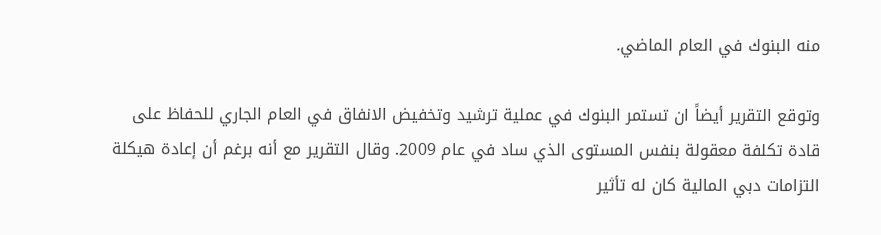منه البنوك في العام الماضي.

وتوقع التقرير أيضاً ان تستمر البنوك في عملية ترشيد وتخفيض الانفاق في العام الجاري للحفاظ على قادة تكلفة معقولة بنفس المستوى الذي ساد في عام 2009. وقال التقرير مع أنه برغم أن إعادة هيكلة التزامات دبي المالية كان له تأثير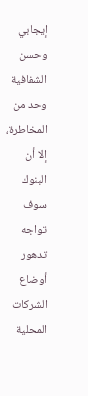إيجابي وحسن الشفافية وحد من المخاطرة، إلا أن البنوك سوف تواجه تدهور أوضاع الشركات المحلية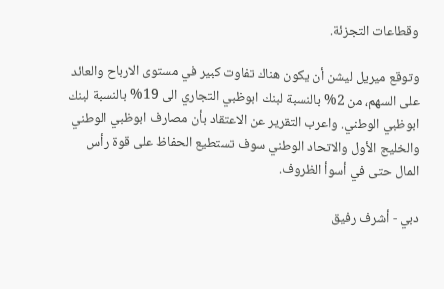وقطاعات التجزئة.

وتوقع ميريل ليشن أن يكون هناك تفاوت كبير في مستوى الارباح والعائد على السهم، من 2% بالنسبة لبنك ابوظبي التجاري الى 19% بالنسبة لبنك ابوظبي الوطني. واعرب التقرير عن الاعتقاد بأن مصارف ابوظبي الوطني والخليج الأول والاتحاد الوطني سوف تستطيع الحفاظ على قوة رأس المال حتى في أسوأ الظروف.

دبي - أشرف رفيق